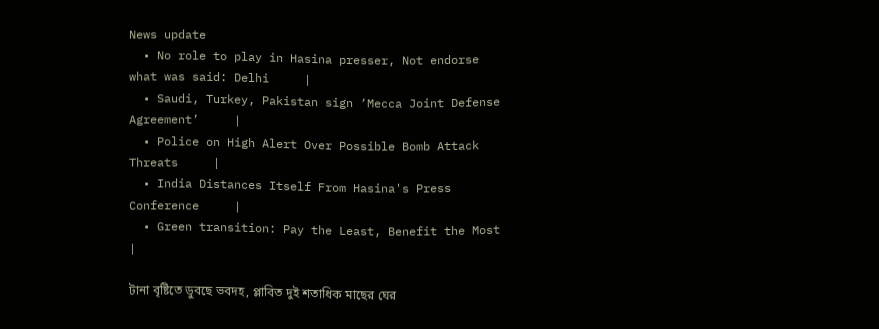News update
  • No role to play in Hasina presser, Not endorse what was said: Delhi     |
  • Saudi, Turkey, Pakistan sign ‘Mecca Joint Defense Agreement’     |
  • Police on High Alert Over Possible Bomb Attack Threats     |
  • India Distances Itself From Hasina's Press Conference     |
  • Green transition: Pay the Least, Benefit the Most     |

টানা বৃষ্টিতে ডুবছে ভবদহ, প্লাবিত দুই শতাধিক মাছের ঘের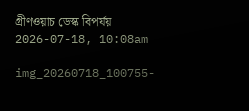গ্রীণওয়াচ ডেস্ক বিপর্যয় 2026-07-18, 10:08am

img_20260718_100755-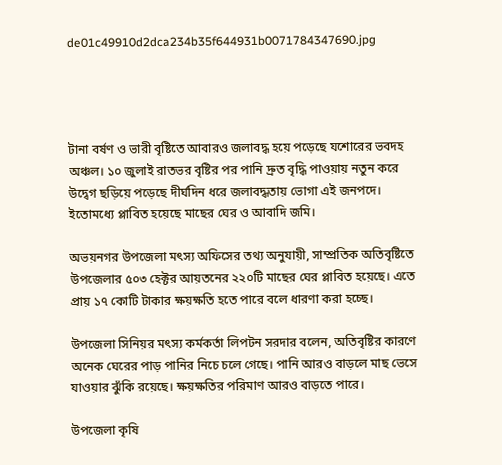de01c49910d2dca234b35f644931b0071784347690.jpg




টানা বর্ষণ ও ভারী বৃষ্টিতে আবারও জলাবদ্ধ হয়ে পড়েছে যশোরের ভবদহ অঞ্চল। ১০ জুলাই রাতভর বৃষ্টির পর পানি দ্রুত বৃদ্ধি পাওয়ায় নতুন করে উদ্বেগ ছড়িয়ে পড়েছে দীর্ঘদিন ধরে জলাবদ্ধতায় ভোগা এই জনপদে। ইতোমধ্যে প্লাবিত হয়েছে মাছের ঘের ও আবাদি জমি।

অভয়নগর উপজেলা মৎস্য অফিসের তথ্য অনুযায়ী, সাম্প্রতিক অতিবৃষ্টিতে উপজেলার ৫০৩ হেক্টর আয়তনের ২২০টি মাছের ঘের প্লাবিত হয়েছে। এতে প্রায় ১৭ কোটি টাকার ক্ষয়ক্ষতি হতে পারে বলে ধারণা করা হচ্ছে।

উপজেলা সিনিয়র মৎস্য কর্মকর্তা লিপটন সরদার বলেন, অতিবৃষ্টির কারণে অনেক ঘেরের পাড় পানির নিচে চলে গেছে। পানি আরও বাড়লে মাছ ভেসে যাওয়ার ঝুঁকি রয়েছে। ক্ষয়ক্ষতির পরিমাণ আরও বাড়তে পারে।

উপজেলা কৃষি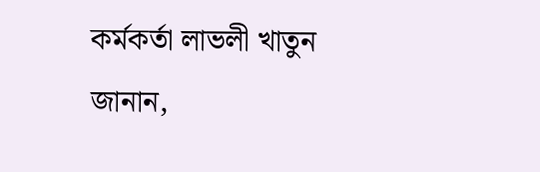কর্মকর্তা লাভলী খাতুন জানান,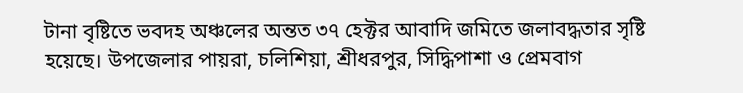টানা বৃষ্টিতে ভবদহ অঞ্চলের অন্তত ৩৭ হেক্টর আবাদি জমিতে জলাবদ্ধতার সৃষ্টি হয়েছে। উপজেলার পায়রা, চলিশিয়া, শ্রীধরপুর, সিদ্ধিপাশা ও প্রেমবাগ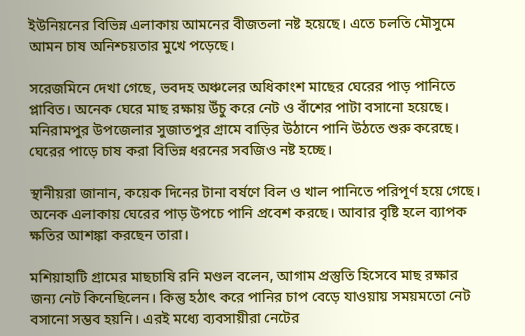ইউনিয়নের বিভিন্ন এলাকায় আমনের বীজতলা নষ্ট হয়েছে। এতে চলতি মৌসুমে আমন চাষ অনিশ্চয়তার মুখে পড়েছে।

সরেজমিনে দেখা গেছে, ভবদহ অঞ্চলের অধিকাংশ মাছের ঘেরের পাড় পানিতে প্লাবিত। অনেক ঘেরে মাছ রক্ষায় উঁচু করে নেট ও বাঁশের পাটা বসানো হয়েছে। মনিরামপুর উপজেলার সুজাতপুর গ্রামে বাড়ির উঠানে পানি উঠতে শুরু করেছে। ঘেরের পাড়ে চাষ করা বিভিন্ন ধরনের সবজিও নষ্ট হচ্ছে।

স্থানীয়রা জানান, কয়েক দিনের টানা বর্ষণে বিল ও খাল পানিতে পরিপূর্ণ হয়ে গেছে। অনেক এলাকায় ঘেরের পাড় উপচে পানি প্রবেশ করছে। আবার বৃষ্টি হলে ব্যাপক ক্ষতির আশঙ্কা করছেন তারা।

মশিয়াহাটি গ্রামের মাছচাষি রনি মণ্ডল বলেন, আগাম প্রস্তুতি হিসেবে মাছ রক্ষার জন্য নেট কিনেছিলেন। কিন্তু হঠাৎ করে পানির চাপ বেড়ে যাওয়ায় সময়মতো নেট বসানো সম্ভব হয়নি। এরই মধ্যে ব্যবসায়ীরা নেটের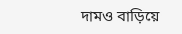দামও বাড়িয়ে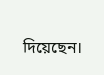দিয়েছেন।